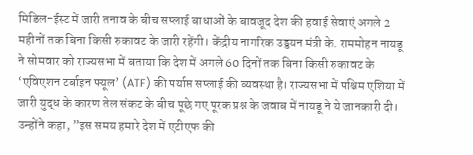मिडिल-ईस्ट में जारी तनाव के बीच सप्लाई बाधाओं के बावजूद देश की हवाई सेवाएं अगले 2 महीनों तक बिना किसी रुकावट के जारी रहेंगी। केंद्रीय नागरिक उड्डयन मंत्री के. राममोहन नायडू ने सोमवार को राज्यसभा में बताया कि देश में अगले 60 दिनों तक बिना किसी रुकावट के ‘एविएशन टर्बाइन फ्यूल’ (ATF) की पर्याप्त सप्लाई की व्यवस्था है। राज्यसभा में पश्चिम एशिया में जारी युद्ध के कारण तेल संकट के बीच पूछे गए पूरक प्रश्न के जवाब में नायडू ने ये जानकारी दी। उन्होंने कहा, ”इस समय हमारे देश में एटीएफ की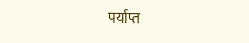पर्याप्त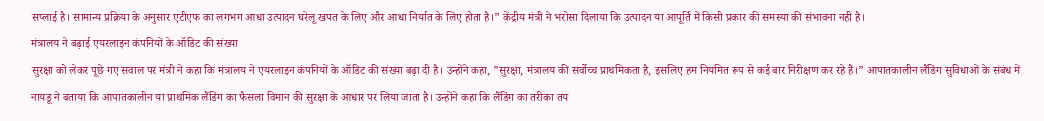सप्लाई है। सामान्य प्रक्रिया के अनुसार एटीएफ का लगभग आधा उत्पादन घरेलू खपत के लिए और आधा निर्यात के लिए होता है।” केंद्रीय मंत्री ने भरोसा दिलाया कि उत्पादन या आपूर्ति में किसी प्रकार की समस्या की संभावना नहीं है।
मंत्रालय ने बढ़ाई एयरलाइन कंपनियों के ऑडिट की संख्या
सुरक्षा को लेकर पूछे गए सवाल पर मंत्री ने कहा कि मंत्रालय ने एयरलाइन कंपनियों के ऑडिट की संख्या बढ़ा दी है। उन्होंने कहा, ”सुरक्षा, मंत्रालय की सर्वोच्च प्राथमिकता है, इसलिए हम नियमित रूप से कई बार निरीक्षण कर रहे हैं।” आपातकालीन लैंडिंग सुविधाओं के संबंध में नायडू ने बताया कि आपातकालीन या प्राथमिक लैंडिंग का फैसला विमान की सुरक्षा के आधार पर लिया जाता है। उन्होंने कहा कि लैंडिंग का तरीका तय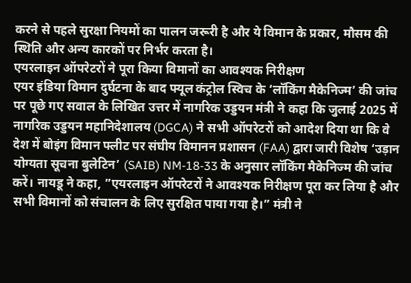करने से पहले सुरक्षा नियमों का पालन जरूरी है और ये विमान के प्रकार, मौसम की स्थिति और अन्य कारकों पर निर्भर करता है।
एयरलाइन ऑपरेटरों ने पूरा किया विमानों का आवश्यक निरीक्षण
एयर इंडिया विमान दुर्घटना के बाद फ्यूल कंट्रोल स्विच के ‘लॉकिंग मैकेनिज्म’ की जांच पर पूछे गए सवाल के लिखित उत्तर में नागरिक उड्डयन मंत्री ने कहा कि जुलाई 2025 में नागरिक उड्डयन महानिदेशालय (DGCA) ने सभी ऑपरेटरों को आदेश दिया था कि वे देश में बोइंग विमान फ्लीट पर संघीय विमानन प्रशासन (FAA) द्वारा जारी विशेष ‘उड़ान योग्यता सूचना बुलेटिन’ (SAIB) NM-18-33 के अनुसार लॉकिंग मैकेनिज्म की जांच करें। नायडू ने कहा, ”एयरलाइन ऑपरेटरों ने आवश्यक निरीक्षण पूरा कर लिया है और सभी विमानों को संचालन के लिए सुरक्षित पाया गया है।” मंत्री ने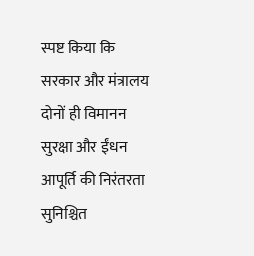स्पष्ट किया कि सरकार और मंत्रालय दोनों ही विमानन सुरक्षा और ईंधन आपूर्ति की निरंतरता सुनिश्चित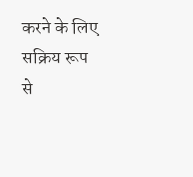करने के लिए सक्रिय रूप से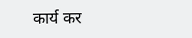कार्य कर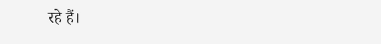रहे हैं।